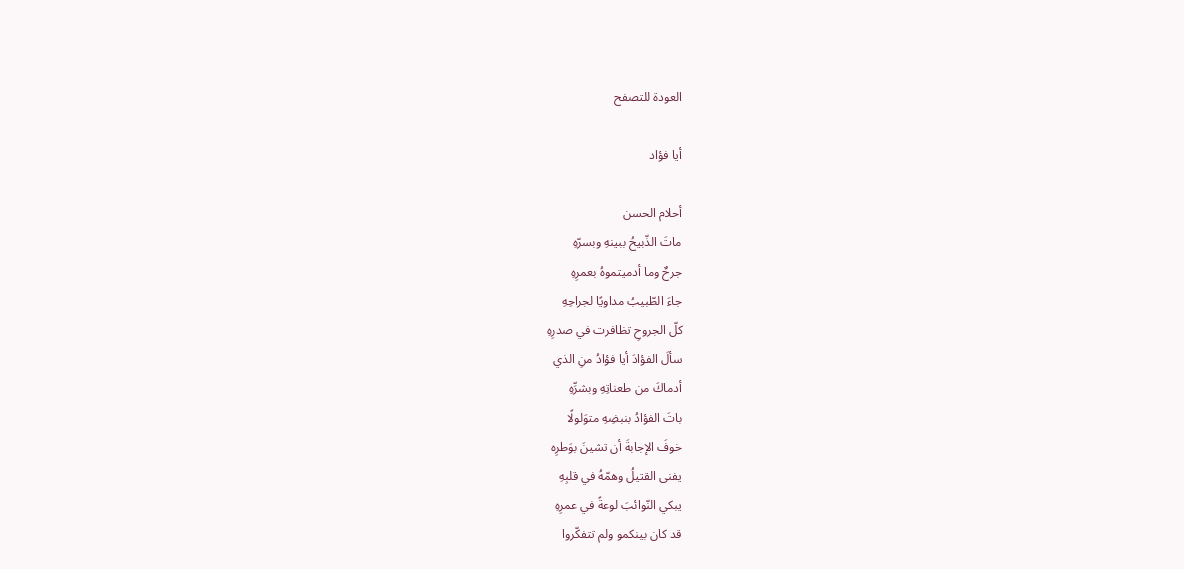العودة للتصفح

أيا فؤاد

أحلام الحسن
ماتَ الذّبيحُ ببينهِ وبسرّهِ
جرحٌ وما أدميتموهُ بعمرِهِ
جاءَ الطّبيبُ مداويًا لجراحِهِ
كلّ الجروحِ تظافرت في صدرِهِ
سألَ الفؤادَ أيا فؤادُ منِ الذي
أدماكَ من طعناتِهِ وبشرِّهِ
باتَ الفؤادُ بنبضِهِ متوَلولًا
خوفَ الإجابةَ أن تشينَ بوَطرِه
يفنى القتيلُ وهمّهُ في قلبِهِ
يبكي النّوائبَ لوعةً في عمرِهِ
قد كان بينكمو ولم تتفكّروا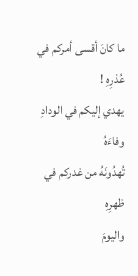ما كانَ أقسى أمركم في عُذرِهِ !
يهدي إليكم في الودادِ وفاءَهُ
تُهدُونَهُ من غدركم في ظهرِهِ
واليومَ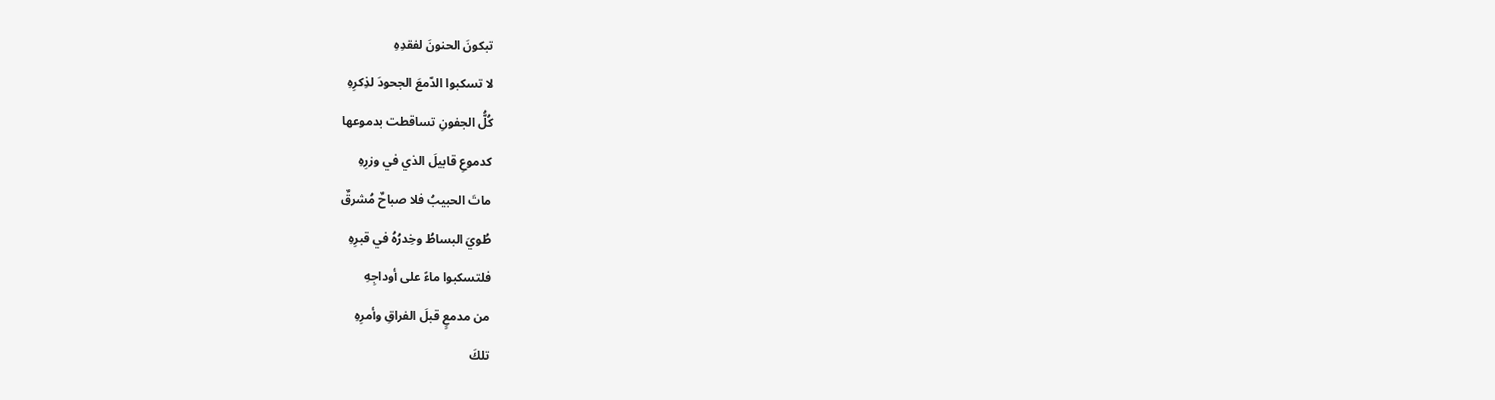تبكونَ الحنونَ لفقدِهِ
لا تسكبوا الدّمعَ الجحودَ لذِكرِهِ
كُلُّ الجفونِ تساقطت بدموعها
كدموعِ قابيلَ الذي في وزرِهِ
ماتَ الحبيبُ فلا صباحٌ مُشرقٌ
طُويَ البساطُ وخِدرُهُ في قبرِهِ
فلتسكبوا ماءً على أوداجِهِ
من مدمعٍ قبلَ الفراقِ وأمرِهِ
تلكَ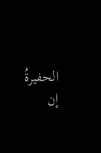الحفيرةُ إن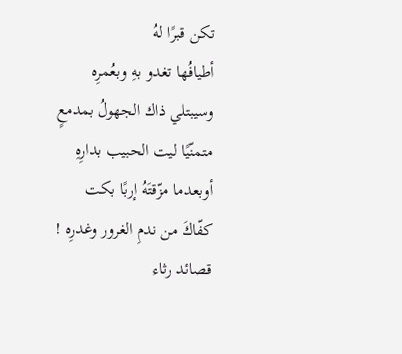تكن قبرًا لهُ
أطيافُها تغدو بهِ وبعُمرِه
وسيبتلي ذاك الجهولُ بمدمعٍ
متمنّيًا ليت الحبيب بدارِهِ
أوبعدما مزّقتَهُ إربًا بكت
كفّاكَ من ندمِ الغرور وغدرِه !
قصائد رثاء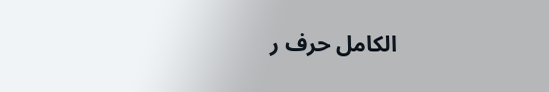الكامل حرف ر